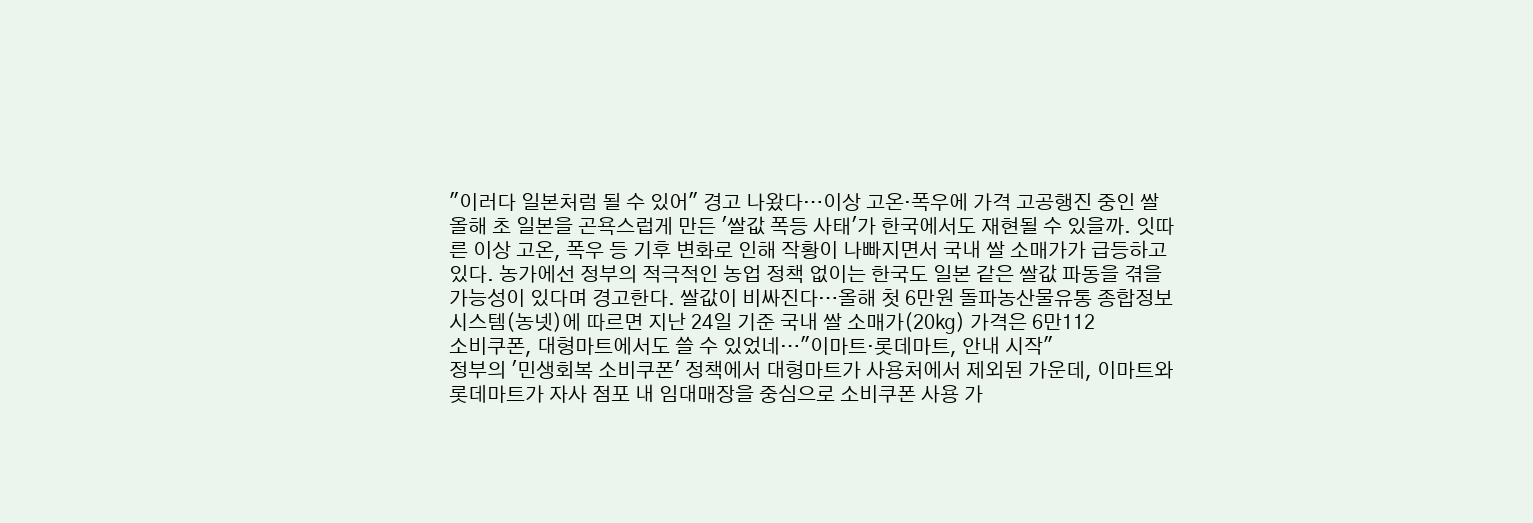"이러다 일본처럼 될 수 있어" 경고 나왔다…이상 고온·폭우에 가격 고공행진 중인 쌀
올해 초 일본을 곤욕스럽게 만든 '쌀값 폭등 사태'가 한국에서도 재현될 수 있을까. 잇따른 이상 고온, 폭우 등 기후 변화로 인해 작황이 나빠지면서 국내 쌀 소매가가 급등하고 있다. 농가에선 정부의 적극적인 농업 정책 없이는 한국도 일본 같은 쌀값 파동을 겪을 가능성이 있다며 경고한다. 쌀값이 비싸진다…올해 첫 6만원 돌파농산물유통 종합정보시스템(농넷)에 따르면 지난 24일 기준 국내 쌀 소매가(20㎏) 가격은 6만112
소비쿠폰, 대형마트에서도 쓸 수 있었네…"이마트·롯데마트, 안내 시작"
정부의 '민생회복 소비쿠폰' 정책에서 대형마트가 사용처에서 제외된 가운데, 이마트와 롯데마트가 자사 점포 내 임대매장을 중심으로 소비쿠폰 사용 가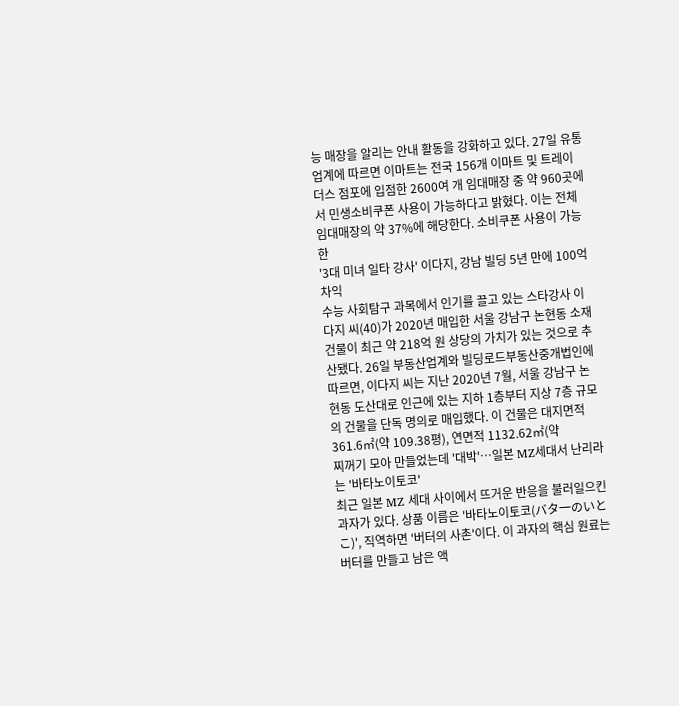능 매장을 알리는 안내 활동을 강화하고 있다. 27일 유통업계에 따르면 이마트는 전국 156개 이마트 및 트레이더스 점포에 입점한 2600여 개 임대매장 중 약 960곳에서 민생소비쿠폰 사용이 가능하다고 밝혔다. 이는 전체 임대매장의 약 37%에 해당한다. 소비쿠폰 사용이 가능한
'3대 미녀 일타 강사' 이다지, 강남 빌딩 5년 만에 100억 차익
수능 사회탐구 과목에서 인기를 끌고 있는 스타강사 이다지 씨(40)가 2020년 매입한 서울 강남구 논현동 소재 건물이 최근 약 218억 원 상당의 가치가 있는 것으로 추산됐다. 26일 부동산업계와 빌딩로드부동산중개법인에 따르면, 이다지 씨는 지난 2020년 7월, 서울 강남구 논현동 도산대로 인근에 있는 지하 1층부터 지상 7층 규모의 건물을 단독 명의로 매입했다. 이 건물은 대지면적 361.6㎡(약 109.38평), 연면적 1132.62㎡(약
찌꺼기 모아 만들었는데 '대박'…일본 MZ세대서 난리라는 '바타노이토코'
최근 일본 MZ 세대 사이에서 뜨거운 반응을 불러일으킨 과자가 있다. 상품 이름은 '바타노이토코(バタ一のいとこ)', 직역하면 '버터의 사촌'이다. 이 과자의 핵심 원료는 버터를 만들고 남은 액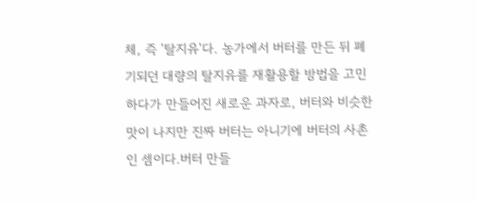체, 즉 '탈지유'다. 농가에서 버터를 만든 뒤 폐기되던 대량의 탈지유를 재활용할 방법을 고민하다가 만들어진 새로운 과자로, 버터와 비슷한 맛이 나지만 진짜 버터는 아니기에 버터의 사촌인 셈이다.버터 만들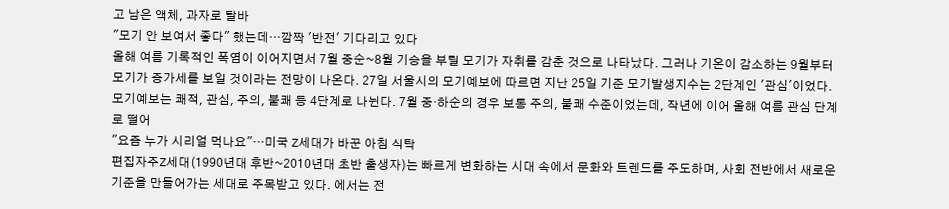고 남은 액체, 과자로 탈바
"모기 안 보여서 좋다" 했는데…깜짝 '반전' 기다리고 있다
올해 여름 기록적인 폭염이 이어지면서 7월 중순~8월 기승을 부릴 모기가 자취를 감춘 것으로 나타났다. 그러나 기온이 감소하는 9월부터 모기가 증가세를 보일 것이라는 전망이 나온다. 27일 서울시의 모기예보에 따르면 지난 25일 기준 모기발생지수는 2단계인 '관심'이었다. 모기예보는 쾌적, 관심, 주의, 불쾌 등 4단계로 나뉜다. 7월 중·하순의 경우 보통 주의, 불쾌 수준이었는데, 작년에 이어 올해 여름 관심 단계로 떨어
"요즘 누가 시리얼 먹나요"…미국 Z세대가 바꾼 아침 식탁
편집자주Z세대(1990년대 후반~2010년대 초반 출생자)는 빠르게 변화하는 시대 속에서 문화와 트렌드를 주도하며, 사회 전반에서 새로운 기준을 만들어가는 세대로 주목받고 있다. 에서는 전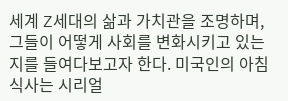세계 Z세대의 삶과 가치관을 조명하며, 그들이 어떻게 사회를 변화시키고 있는지를 들여다보고자 한다. 미국인의 아침 식사는 시리얼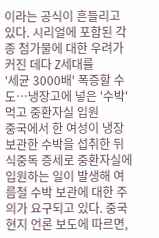이라는 공식이 흔들리고 있다. 시리얼에 포함된 각종 첨가물에 대한 우려가 커진 데다 Z세대를
'세균 3000배' 폭증할 수도…냉장고에 넣은 '수박' 먹고 중환자실 입원
중국에서 한 여성이 냉장 보관한 수박을 섭취한 뒤 식중독 증세로 중환자실에 입원하는 일이 발생해 여름철 수박 보관에 대한 주의가 요구되고 있다. 중국 현지 언론 보도에 따르면,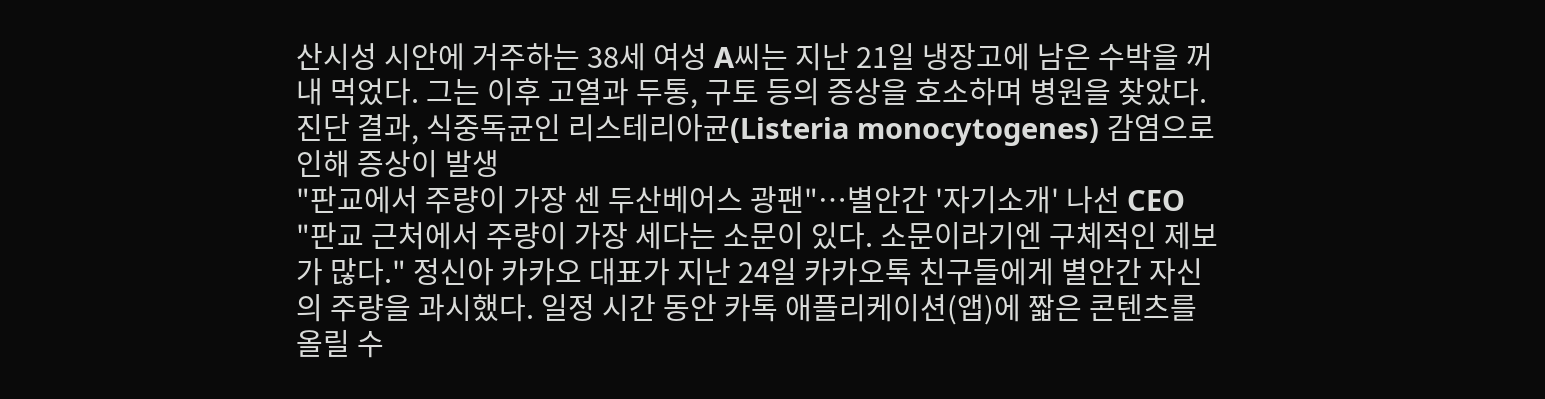산시성 시안에 거주하는 38세 여성 A씨는 지난 21일 냉장고에 남은 수박을 꺼내 먹었다. 그는 이후 고열과 두통, 구토 등의 증상을 호소하며 병원을 찾았다. 진단 결과, 식중독균인 리스테리아균(Listeria monocytogenes) 감염으로 인해 증상이 발생
"판교에서 주량이 가장 센 두산베어스 광팬"…별안간 '자기소개' 나선 CEO
"판교 근처에서 주량이 가장 세다는 소문이 있다. 소문이라기엔 구체적인 제보가 많다." 정신아 카카오 대표가 지난 24일 카카오톡 친구들에게 별안간 자신의 주량을 과시했다. 일정 시간 동안 카톡 애플리케이션(앱)에 짧은 콘텐츠를 올릴 수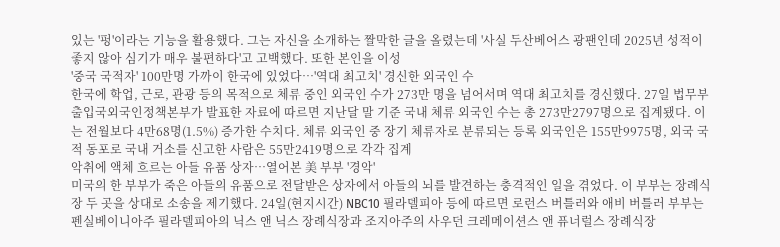있는 '펑'이라는 기능을 활용했다. 그는 자신을 소개하는 짤막한 글을 올렸는데 '사실 두산베어스 광팬인데 2025년 성적이 좋지 않아 심기가 매우 불편하다'고 고백했다. 또한 본인을 이성
'중국 국적자' 100만명 가까이 한국에 있었다…'역대 최고치' 경신한 외국인 수
한국에 학업, 근로, 관광 등의 목적으로 체류 중인 외국인 수가 273만 명을 넘어서며 역대 최고치를 경신했다. 27일 법무부 출입국외국인정책본부가 발표한 자료에 따르면 지난달 말 기준 국내 체류 외국인 수는 총 273만2797명으로 집계됐다. 이는 전월보다 4만68명(1.5%) 증가한 수치다. 체류 외국인 중 장기 체류자로 분류되는 등록 외국인은 155만9975명, 외국 국적 동포로 국내 거소를 신고한 사람은 55만2419명으로 각각 집계
악취에 액체 흐르는 아들 유품 상자…열어본 美 부부 '경악'
미국의 한 부부가 죽은 아들의 유품으로 전달받은 상자에서 아들의 뇌를 발견하는 충격적인 일을 겪었다. 이 부부는 장례식장 두 곳을 상대로 소송을 제기했다. 24일(현지시간) NBC10 필라델피아 등에 따르면 로런스 버틀러와 애비 버틀러 부부는 펜실베이니아주 필라델피아의 닉스 앤 닉스 장례식장과 조지아주의 사우던 크레메이션스 앤 퓨너럴스 장례식장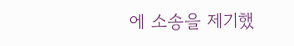에 소송을 제기했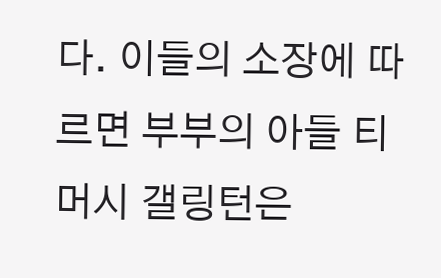다. 이들의 소장에 따르면 부부의 아들 티머시 갤링턴은